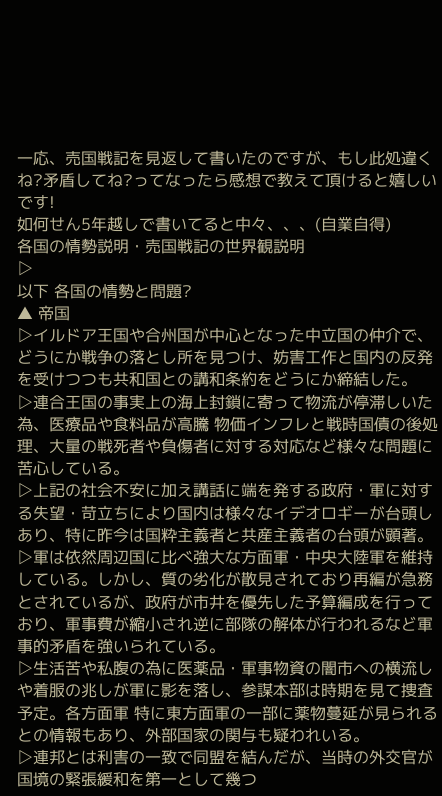一応、売国戦記を見返して書いたのですが、もし此処違くね?矛盾してね?ってなったら感想で教えて頂けると嬉しいです!
如何せん5年越しで書いてると中々、、、(自業自得)
各国の情勢説明・売国戦記の世界観説明
▷
以下 各国の情勢と問題?
▲ 帝国
▷イルドア王国や合州国が中心となった中立国の仲介で、どうにか戦争の落とし所を見つけ、妨害工作と国内の反発を受けつつも共和国との講和条約をどうにか締結した。
▷連合王国の事実上の海上封鎖に寄って物流が停滞しいた為、医療品や食料品が高騰 物価インフレと戦時国債の後処理、大量の戦死者や負傷者に対する対応など様々な問題に苦心している。
▷上記の社会不安に加え講話に端を発する政府・軍に対する失望・苛立ちにより国内は様々なイデオロギーが台頭しあり、特に昨今は国粋主義者と共産主義者の台頭が顕著。
▷軍は依然周辺国に比べ強大な方面軍・中央大陸軍を維持している。しかし、質の劣化が散見されており再編が急務とされているが、政府が市井を優先した予算編成を行っており、軍事費が縮小され逆に部隊の解体が行われるなど軍事的矛盾を強いられている。
▷生活苦や私腹の為に医薬品・軍事物資の闇市への横流しや着服の兆しが軍に影を落し、参謀本部は時期を見て捜査予定。各方面軍 特に東方面軍の一部に薬物蔓延が見られるとの情報もあり、外部国家の関与も疑われいる。
▷連邦とは利害の一致で同盟を結んだが、当時の外交官が国境の緊張緩和を第一として幾つ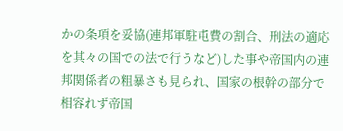かの条項を妥協(連邦軍駐屯費の割合、刑法の適応を其々の国での法で行うなど)した事や帝国内の連邦関係者の粗暴さも見られ、国家の根幹の部分で相容れず帝国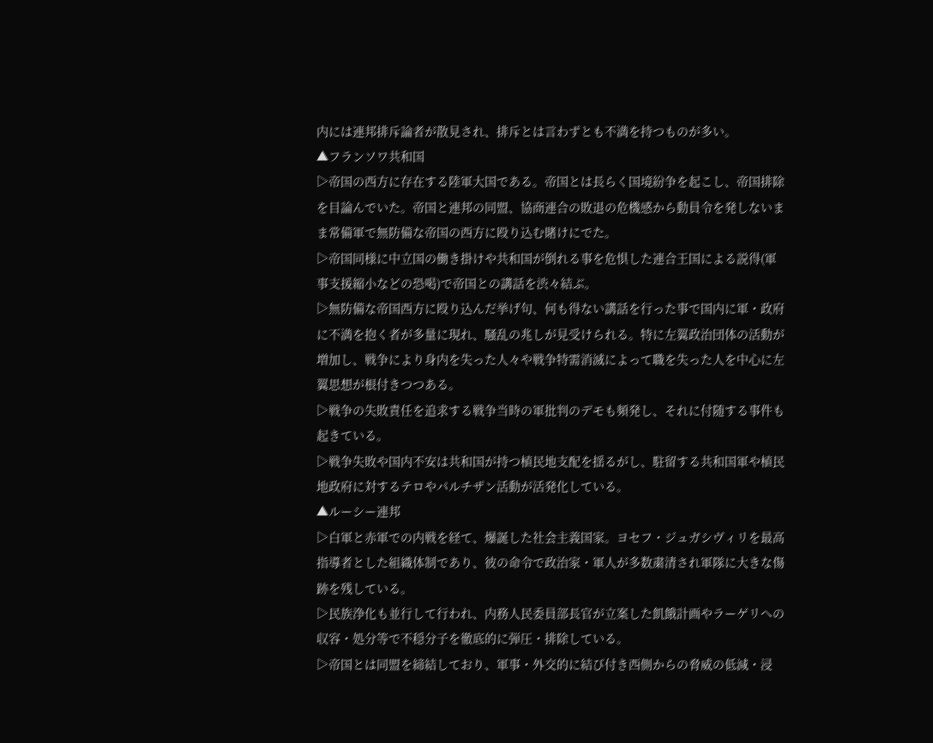内には連邦排斥論者が散見され、排斥とは言わずとも不満を持つものが多い。
▲フランソワ共和国
▷帝国の西方に存在する陸軍大国である。帝国とは長らく国境紛争を起こし、帝国排除を目論んでいた。帝国と連邦の同盟、協商連合の敗退の危機感から動員令を発しないまま常備軍で無防備な帝国の西方に殴り込む賭けにでた。
▷帝国同様に中立国の働き掛けや共和国が倒れる事を危惧した連合王国による説得(軍事支援縮小などの恐喝)で帝国との講話を渋々結ぶ。
▷無防備な帝国西方に殴り込んだ挙げ句、何も得ない講話を行った事で国内に軍・政府に不満を抱く者が多量に現れ、騒乱の兆しが見受けられる。特に左翼政治団体の活動が増加し、戦争により身内を失った人々や戦争特需消滅によって職を失った人を中心に左翼思想が根付きつつある。
▷戦争の失敗責任を追求する戦争当時の軍批判のデモも頻発し、それに付随する事件も起きている。
▷戦争失敗や国内不安は共和国が持つ植民地支配を揺るがし、駐留する共和国軍や植民地政府に対するテロやパルチザン活動が活発化している。
▲ルーシー連邦
▷白軍と赤軍での内戦を経て、爆誕した社会主義国家。ヨセフ・ジュガシヴィリを最高指導者とした組織体制であり、彼の命令で政治家・軍人が多数粛清され軍隊に大きな傷跡を残している。
▷民族浄化も並行して行われ、内務人民委員部長官が立案した飢餓計画やラーゲリへの収容・処分等で不穏分子を徹底的に弾圧・排除している。
▷帝国とは同盟を締結しており、軍事・外交的に結び付き西側からの脅威の低減・浸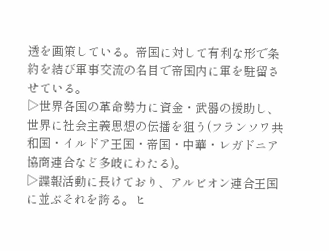透を画策している。帝国に対して有利な形で条約を結び軍事交流の名目で帝国内に軍を駐留させている。
▷世界各国の革命勢力に資金・武器の援助し、世界に社会主義思想の伝播を狙う(フランソワ共和国・イルドア王国・帝国・中華・レガドニア協商連合など多岐にわたる)。
▷諜報活動に長けており、アルビオン連合王国に並ぶそれを誇る。ヒ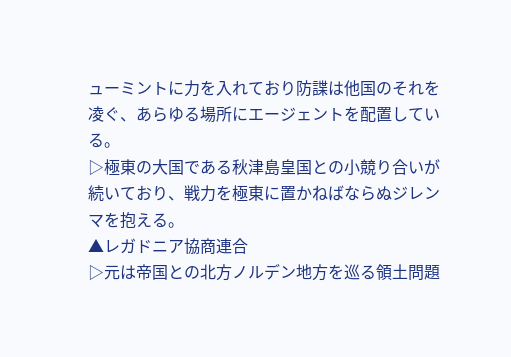ューミントに力を入れており防諜は他国のそれを凌ぐ、あらゆる場所にエージェントを配置している。
▷極東の大国である秋津島皇国との小競り合いが続いており、戦力を極東に置かねばならぬジレンマを抱える。
▲レガドニア協商連合
▷元は帝国との北方ノルデン地方を巡る領土問題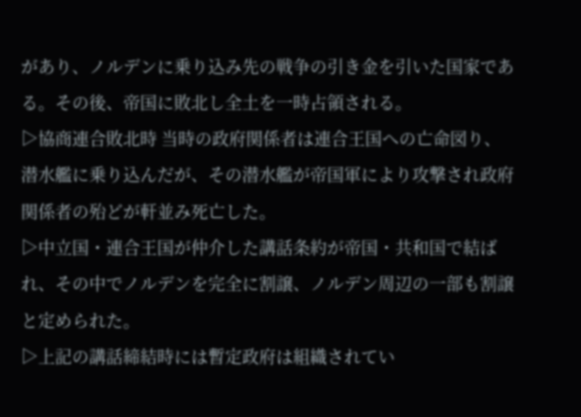があり、ノルデンに乗り込み先の戦争の引き金を引いた国家である。その後、帝国に敗北し全土を一時占領される。
▷協商連合敗北時 当時の政府関係者は連合王国への亡命図り、潜水艦に乗り込んだが、その潜水艦が帝国軍により攻撃され政府関係者の殆どが軒並み死亡した。
▷中立国・連合王国が仲介した講話条約が帝国・共和国で結ばれ、その中でノルデンを完全に割譲、ノルデン周辺の一部も割譲と定められた。
▷上記の講話締結時には暫定政府は組織されてい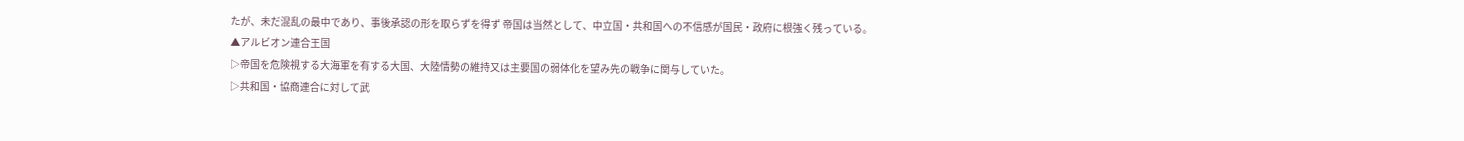たが、未だ混乱の最中であり、事後承認の形を取らずを得ず 帝国は当然として、中立国・共和国への不信感が国民・政府に根強く残っている。
▲アルビオン連合王国
▷帝国を危険視する大海軍を有する大国、大陸情勢の維持又は主要国の弱体化を望み先の戦争に関与していた。
▷共和国・協商連合に対して武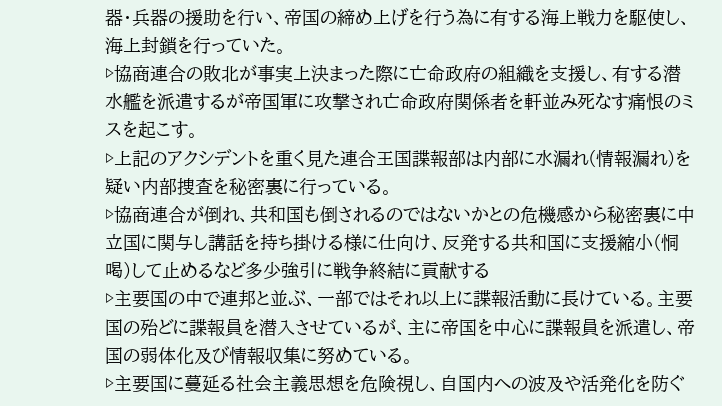器・兵器の援助を行い、帝国の締め上げを行う為に有する海上戦力を駆使し、海上封鎖を行っていた。
▷協商連合の敗北が事実上決まった際に亡命政府の組織を支援し、有する潜水艦を派遣するが帝国軍に攻撃され亡命政府関係者を軒並み死なす痛恨のミスを起こす。
▷上記のアクシデントを重く見た連合王国諜報部は内部に水漏れ(情報漏れ)を疑い内部捜査を秘密裏に行っている。
▷協商連合が倒れ、共和国も倒されるのではないかとの危機感から秘密裏に中立国に関与し講話を持ち掛ける様に仕向け、反発する共和国に支援縮小(恫喝)して止めるなど多少強引に戦争終結に貢献する
▷主要国の中で連邦と並ぶ、一部ではそれ以上に諜報活動に長けている。主要国の殆どに諜報員を潜入させているが、主に帝国を中心に諜報員を派遣し、帝国の弱体化及び情報収集に努めている。
▷主要国に蔓延る社会主義思想を危険視し、自国内への波及や活発化を防ぐ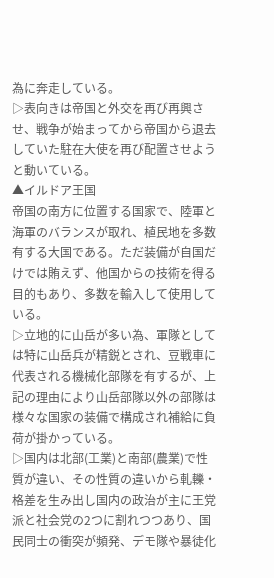為に奔走している。
▷表向きは帝国と外交を再び再興させ、戦争が始まってから帝国から退去していた駐在大使を再び配置させようと動いている。
▲イルドア王国
帝国の南方に位置する国家で、陸軍と海軍のバランスが取れ、植民地を多数有する大国である。ただ装備が自国だけでは賄えず、他国からの技術を得る目的もあり、多数を輸入して使用している。
▷立地的に山岳が多い為、軍隊としては特に山岳兵が精鋭とされ、豆戦車に代表される機械化部隊を有するが、上記の理由により山岳部隊以外の部隊は様々な国家の装備で構成され補給に負荷が掛かっている。
▷国内は北部(工業)と南部(農業)で性質が違い、その性質の違いから軋轢・格差を生み出し国内の政治が主に王党派と社会党の2つに割れつつあり、国民同士の衝突が頻発、デモ隊や暴徒化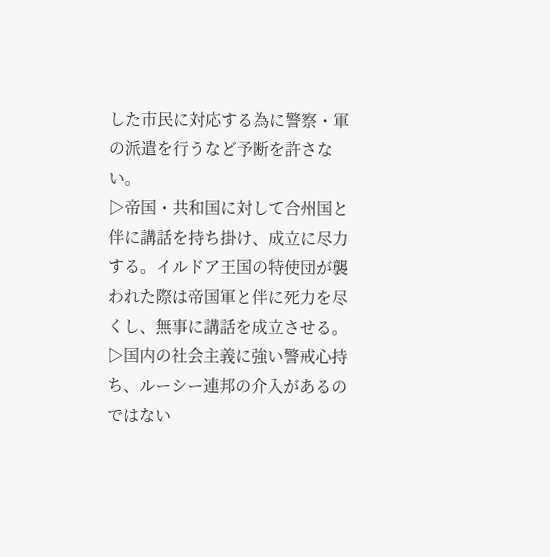した市民に対応する為に警察・軍の派遣を行うなど予断を許さない。
▷帝国・共和国に対して合州国と伴に講話を持ち掛け、成立に尽力する。イルドア王国の特使団が襲われた際は帝国軍と伴に死力を尽くし、無事に講話を成立させる。
▷国内の社会主義に強い警戒心持ち、ルーシー連邦の介入があるのではない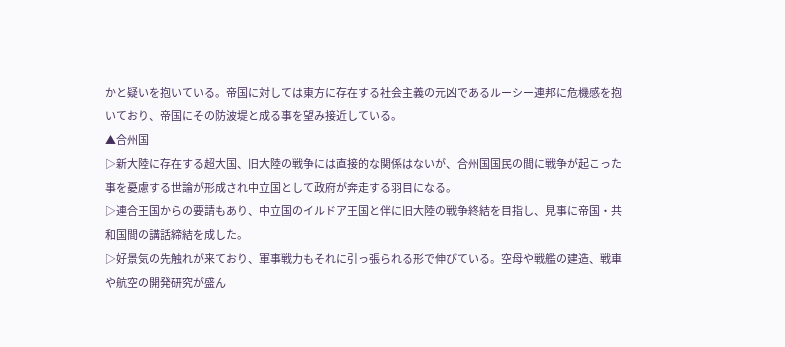かと疑いを抱いている。帝国に対しては東方に存在する社会主義の元凶であるルーシー連邦に危機感を抱いており、帝国にその防波堤と成る事を望み接近している。
▲合州国
▷新大陸に存在する超大国、旧大陸の戦争には直接的な関係はないが、合州国国民の間に戦争が起こった事を憂慮する世論が形成され中立国として政府が奔走する羽目になる。
▷連合王国からの要請もあり、中立国のイルドア王国と伴に旧大陸の戦争終結を目指し、見事に帝国・共和国間の講話締結を成した。
▷好景気の先触れが来ており、軍事戦力もそれに引っ張られる形で伸びている。空母や戦艦の建造、戦車や航空の開発研究が盛ん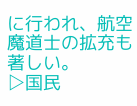に行われ、航空魔道士の拡充も著しい。
▷国民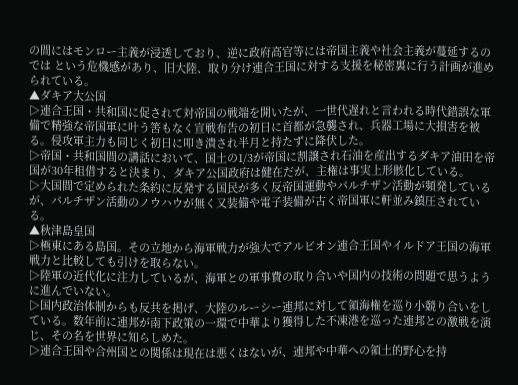の間にはモンロー主義が浸透しており、逆に政府高官等には帝国主義や社会主義が蔓延するのでは という危機感があり、旧大陸、取り分け連合王国に対する支援を秘密裏に行う計画が進められている。
▲ダキア大公国
▷連合王国・共和国に促されて対帝国の戦端を開いたが、一世代遅れと言われる時代錯誤な軍備で精強な帝国軍に叶う筈もなく宣戦布告の初日に首都が急襲され、兵器工場に大損害を被る。侵攻軍主力も同じく初日に叩き潰され半月と持たずに降伏した。
▷帝国・共和国間の講話において、国土の1/3が帝国に割譲され石油を産出するダキア油田を帝国が30年租借すると決まり、ダキア公国政府は健在だが、主権は事実上形骸化している。
▷大国間で定められた条約に反発する国民が多く反帝国運動やパルチザン活動が頻発しているが、パルチザン活動のノウハウが無く又装備や電子装備が古く帝国軍に軒並み鎮圧されている。
▲秋津島皇国
▷極東にある島国。その立地から海軍戦力が強大でアルビオン連合王国やイルドア王国の海軍戦力と比較しても引けを取らない。
▷陸軍の近代化に注力しているが、海軍との軍事費の取り合いや国内の技術の問題で思うように進んでいない。
▷国内政治体制からも反共を掲げ、大陸のルーシー連邦に対して領海権を巡り小競り合いをしている。数年前に連邦が南下政策の一環で中華より獲得した不凍港を巡った連邦との激戦を演じ、その名を世界に知らしめた。
▷連合王国や合州国との関係は現在は悪くはないが、連邦や中華への領土的野心を持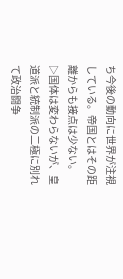ち今後の動向に世界が注視している。帝国とはその距離からも接点は少ない。
▷国体は変わらないが、皇道派と統制派の二極に別れて政治闘争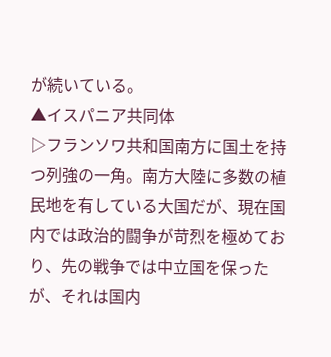が続いている。
▲イスパニア共同体
▷フランソワ共和国南方に国土を持つ列強の一角。南方大陸に多数の植民地を有している大国だが、現在国内では政治的闘争が苛烈を極めており、先の戦争では中立国を保ったが、それは国内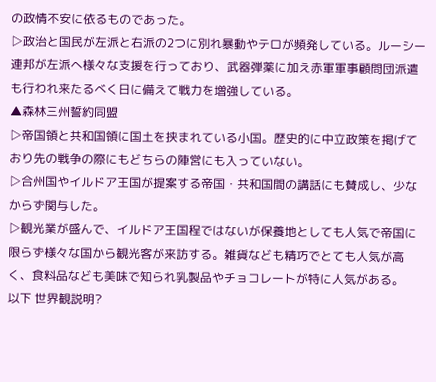の政情不安に依るものであった。
▷政治と国民が左派と右派の2つに別れ暴動やテロが頻発している。ルーシー連邦が左派へ様々な支援を行っており、武器弾薬に加え赤軍軍事顧問団派遣も行われ来たるべく日に備えて戦力を増強している。
▲森林三州誓約同盟
▷帝国領と共和国領に国土を挟まれている小国。歴史的に中立政策を掲げており先の戦争の際にもどちらの陣営にも入っていない。
▷合州国やイルドア王国が提案する帝国・共和国間の講話にも賛成し、少なからず関与した。
▷観光業が盛んで、イルドア王国程ではないが保養地としても人気で帝国に限らず様々な国から観光客が来訪する。雑貨なども精巧でとても人気が高く、食料品なども美味で知られ乳製品やチョコレートが特に人気がある。
以下 世界観説明?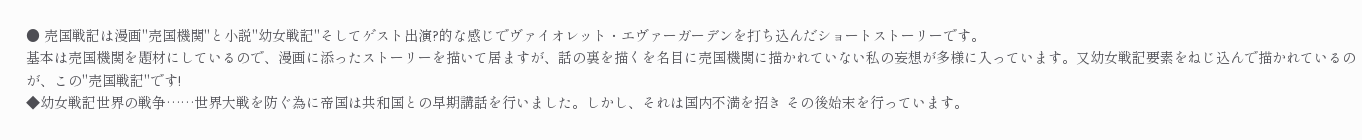● 売国戦記は漫画"売国機関"と小説"幼女戦記"そしてゲスト出演?的な感じでヴァイオレット・エヴァーガーデンを打ち込んだショートストーリーです。
基本は売国機関を題材にしているので、漫画に添ったストーリーを描いて居ますが、話の裏を描くを名目に売国機関に描かれていない私の妄想が多様に入っています。又幼女戦記要素をねじ込んで描かれているのが、この"売国戦記"です!
◆幼女戦記世界の戦争……世界大戦を防ぐ為に帝国は共和国との早期講話を行いました。しかし、それは国内不満を招き その後始末を行っています。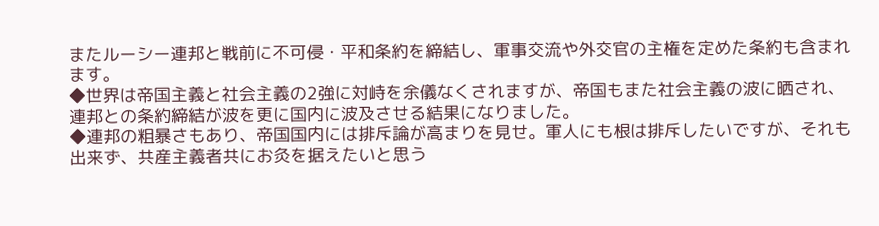またルーシー連邦と戦前に不可侵・平和条約を締結し、軍事交流や外交官の主権を定めた条約も含まれます。
◆世界は帝国主義と社会主義の2強に対峙を余儀なくされますが、帝国もまた社会主義の波に晒され、連邦との条約締結が波を更に国内に波及させる結果になりました。
◆連邦の粗暴さもあり、帝国国内には排斥論が高まりを見せ。軍人にも根は排斥したいですが、それも出来ず、共産主義者共にお灸を据えたいと思う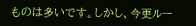ものは多いです。しかし、今更ルー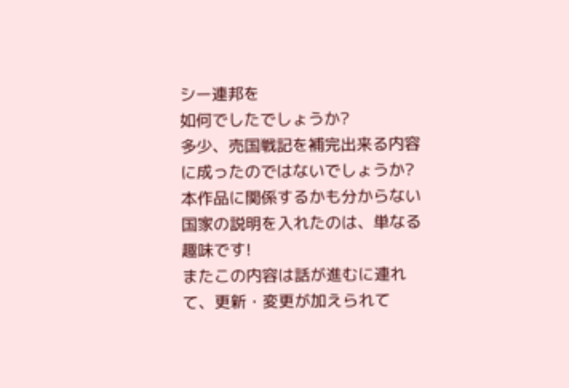シー連邦を
如何でしたでしょうか?
多少、売国戦記を補完出来る内容に成ったのではないでしょうか?
本作品に関係するかも分からない国家の説明を入れたのは、単なる趣味です!
またこの内容は話が進むに連れて、更新・変更が加えられて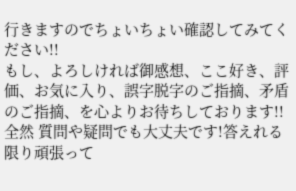行きますのでちょいちょい確認してみてください!!
もし、よろしければ御感想、ここ好き、評価、お気に入り、誤字脱字のご指摘、矛盾のご指摘、を心よりお待ちしております!!
全然 質問や疑問でも大丈夫です!答えれる限り頑張って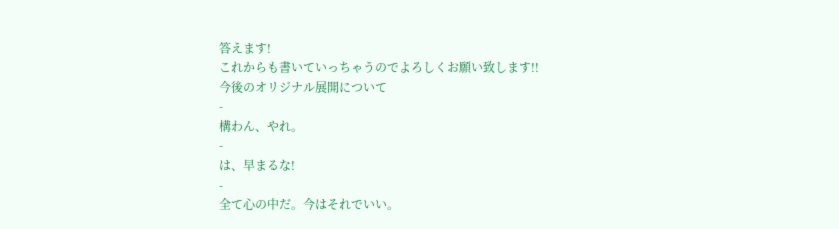答えます!
これからも書いていっちゃうのでよろしくお願い致します!!
今後のオリジナル展開について
-
構わん、やれ。
-
は、早まるな!
-
全て心の中だ。今はそれでいい。